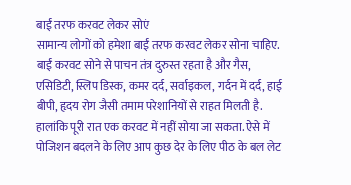बाईं तरफ करवट लेकर सोएं
सामान्य लोगों को हमेशा बाईं तरफ करवट लेकर सोना चाहिए. बाईं करवट सोने से पाचन तंत्र दुरुस्त रहता है और गैस, एसिडिटी, स्लिप डिस्क, कमर दर्द, सर्वाइकल, गर्दन में दर्द, हाई बीपी, हृदय रोग जैसी तमाम परेशानियों से राहत मिलती है. हालांकि पूरी रात एक करवट में नहीं सोया जा सकता. ऐसे में पोजिशन बदलने के लिए आप कुछ देर के लिए पीठ के बल लेट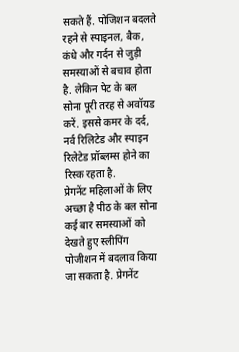सकते हैं. पोजिशन बदलते रहने से स्पाइनल, बैक, कंधे और गर्दन से जुड़ी समस्याओं से बचाव होता है. लेकिन पेट के बल सोना पूरी तरह से अवॉयड करें. इससे कमर के दर्द, नर्व रिलिटेड और स्पाइन रिलेटेड प्रॉब्लम्स होने का रिस्क रहता है.
प्रेगनेंट महिलाओं के लिए अच्छा है पीठ के बल सोना
कई बार समस्याओं को देखते हुए स्लीपिंग पोजीशन में बदलाव किया जा सकता है. प्रेगनेंट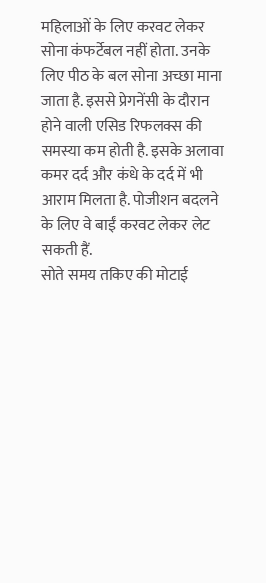महिलाओं के लिए करवट लेकर सोना कंफर्टेबल नहीं होता. उनके लिए पीठ के बल सोना अच्छा माना जाता है. इससे प्रेगनेंसी के दौरान होने वाली एसिड रिफलक्स की समस्या कम होती है. इसके अलावा कमर दर्द और कंधे के दर्द में भी आराम मिलता है. पोजीशन बदलने के लिए वे बाईं करवट लेकर लेट सकती हैं.
सोते समय तकिए की मोटाई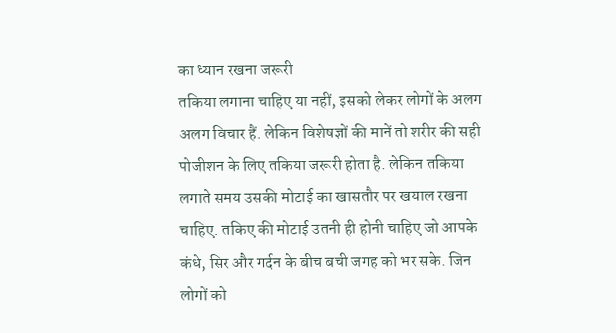का ध्यान रखना जरूरी
तकिया लगाना चाहिए या नहीं, इसको लेकर लोगों के अलग अलग विचार हैं. लेकिन विशेषज्ञों की मानें तो शरीर की सही पोजीशन के लिए तकिया जरूरी होता है. लेकिन तकिया लगाते समय उसकी मोटाई का खासतौर पर खयाल रखना चाहिए. तकिए की मोटाई उतनी ही होनी चाहिए जो आपके कंधे, सिर और गर्दन के बीच बची जगह को भर सके. जिन लोगों को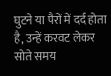घुटने या पैरों में दर्द होता है, उन्हें करवट लेकर सोते समय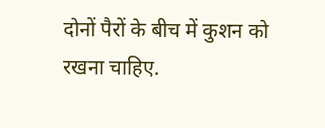दोनों पैरों के बीच में कुशन को रखना चाहिए.